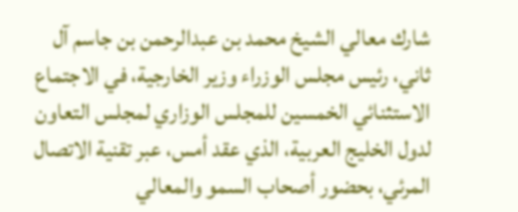شارك معالي الشيخ محمد بن عبدالرحمن بن جاسم آل ثاني، رئيس مجلس الوزراء وزير الخارجية، في الاجتماع الاستثنائي الخمسين للمجلس الوزاري لمجلس التعاون لدول الخليج العربية، الذي عقد أمس، عبر تقنية الاتصال المرئي، بحضور أصحاب السمو والمعالي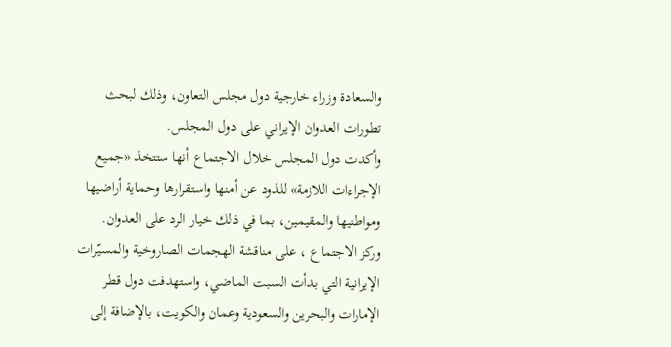والسعادة وزراء خارجية دول مجلس التعاون، وذلك لبحث تطورات العدوان الإيراني على دول المجلس.
وأكدت دول المجلس خلال الاجتماع أنها ستتخذ «جميع الإجراءات اللازمة» للذود عن أمنها واستقرارها وحماية أراضيها ومواطنيها والمقيمين، بما في ذلك خيار الرد على العدوان.
وركز الاجتماع ، على مناقشة الهجمات الصاروخية والمسيّرات الإيرانية التي بدأت السبت الماضي، واستهدفت دول قطر الإمارات والبحرين والسعودية وعمان والكويت، بالإضافة إلى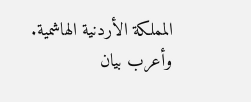المملكة الأردنية الهاشمية.
وأعرب بيان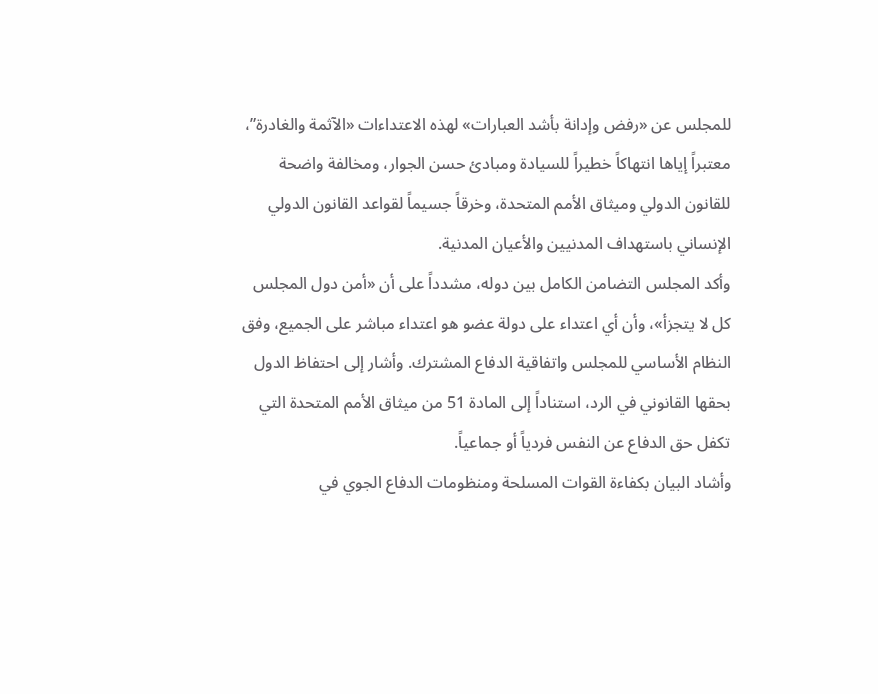للمجلس عن «رفض وإدانة بأشد العبارات» لهذه الاعتداءات «الآثمة والغادرة”، معتبراً إياها انتهاكاً خطيراً للسيادة ومبادئ حسن الجوار، ومخالفة واضحة للقانون الدولي وميثاق الأمم المتحدة، وخرقاً جسيماً لقواعد القانون الدولي الإنساني باستهداف المدنيين والأعيان المدنية.
وأكد المجلس التضامن الكامل بين دوله، مشدداً على أن «أمن دول المجلس كل لا يتجزأ»، وأن أي اعتداء على دولة عضو هو اعتداء مباشر على الجميع، وفق النظام الأساسي للمجلس واتفاقية الدفاع المشترك. وأشار إلى احتفاظ الدول بحقها القانوني في الرد، استناداً إلى المادة 51 من ميثاق الأمم المتحدة التي تكفل حق الدفاع عن النفس فردياً أو جماعياً.
وأشاد البيان بكفاءة القوات المسلحة ومنظومات الدفاع الجوي في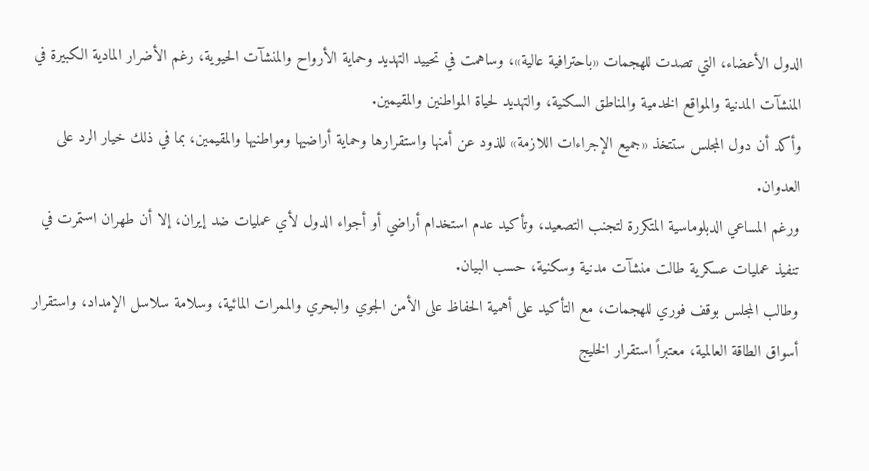الدول الأعضاء، التي تصدت للهجمات «باحترافية عالية»، وساهمت في تحييد التهديد وحماية الأرواح والمنشآت الحيوية، رغم الأضرار المادية الكبيرة في المنشآت المدنية والمواقع الخدمية والمناطق السكنية، والتهديد لحياة المواطنين والمقيمين.
وأكد أن دول المجلس ستتخذ «جميع الإجراءات اللازمة» للذود عن أمنها واستقرارها وحماية أراضيها ومواطنيها والمقيمين، بما في ذلك خيار الرد على العدوان.
ورغم المساعي الدبلوماسية المتكررة لتجنب التصعيد، وتأكيد عدم استخدام أراضي أو أجواء الدول لأي عمليات ضد إيران، إلا أن طهران استمرت في تنفيذ عمليات عسكرية طالت منشآت مدنية وسكنية، حسب البيان.
وطالب المجلس بوقف فوري للهجمات، مع التأكيد على أهمية الحفاظ على الأمن الجوي والبحري والممرات المائية، وسلامة سلاسل الإمداد، واستقرار أسواق الطاقة العالمية، معتبراً استقرار الخليج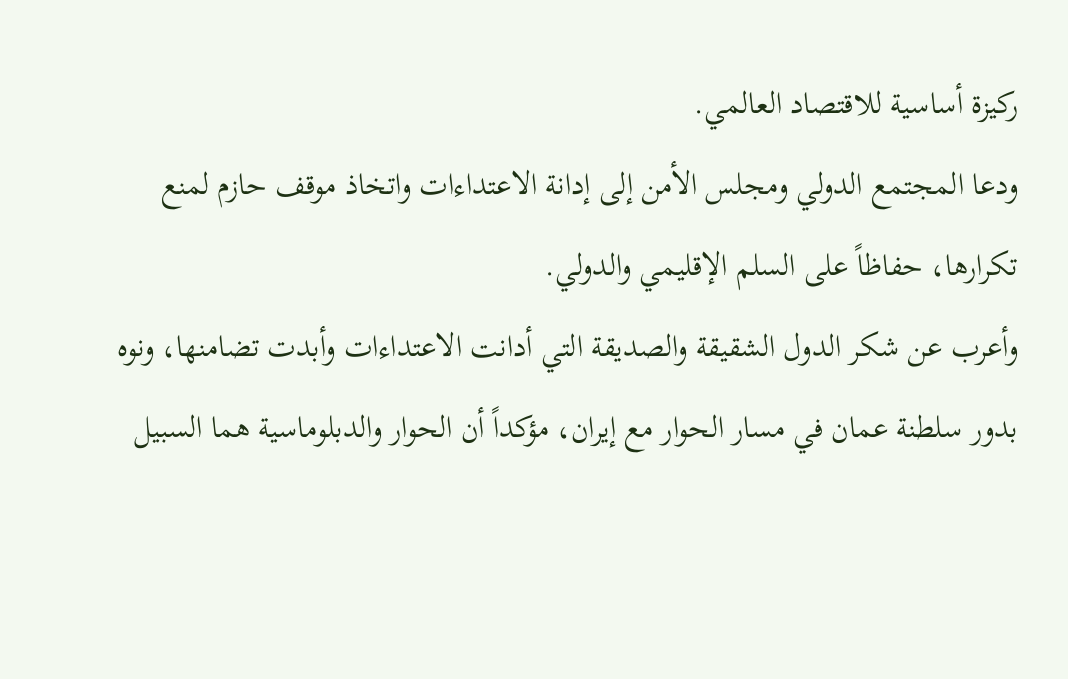ركيزة أساسية للاقتصاد العالمي.
ودعا المجتمع الدولي ومجلس الأمن إلى إدانة الاعتداءات واتخاذ موقف حازم لمنع تكرارها، حفاظاً على السلم الإقليمي والدولي.
وأعرب عن شكر الدول الشقيقة والصديقة التي أدانت الاعتداءات وأبدت تضامنها، ونوه بدور سلطنة عمان في مسار الحوار مع إيران، مؤكداً أن الحوار والدبلوماسية هما السبيل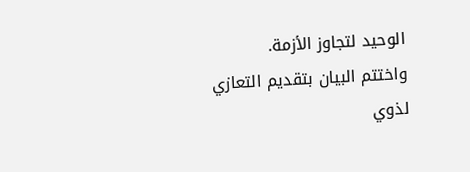الوحيد لتجاوز الأزمة.
واختتم البيان بتقديم التعازي لذوي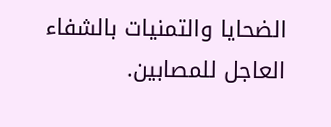الضحايا والتمنيات بالشفاء العاجل للمصابين.